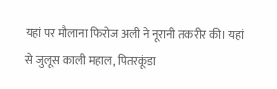यहां पर मौलाना फिरोज अली ने नूरानी तकरीर की। यहां से जुलूस काली महाल, पितरकूंडा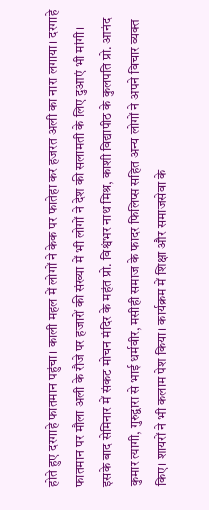होते हुए दरगाहे फातमान पहुंचा। काली महल में लोगों ने केक पर फातेहा कर हजरत अली का नारा लगाया। दरगाहे फातमान पर मौला अली के रौजे पर हजारों की संख्या में भी लोगों ने देश की सलामती के लिए दुआएं भी मांगी।
इसके बाद सेमिनार में संकट मोचन मंदिर के महंत प्रो. विश्वंभर नाथ मिश्र, काशी विद्यापीठ के कुलपति प्रो. आनंद कुमार त्यागी, गुरुद्वारा से भाई धर्मवीर, मसीही समाज के फादर फिलिप्स सहित अन्य लोगों ने अपने विचार व्यक्त किए। शायरों ने भी कलाम पेश किया। कार्यक्रम में शिक्षा और समाजसेवा के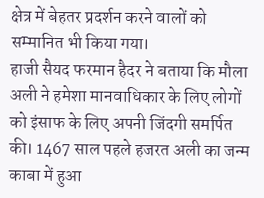क्षेत्र में बेहतर प्रदर्शन करने वालों को सम्मानित भी किया गया।
हाजी सैयद फरमान हैदर ने बताया कि मौला अली ने हमेशा मानवाधिकार के लिए लोगों को इंसाफ के लिए अपनी जिंदगी समर्पित की। 1467 साल पहले हजरत अली का जन्म काबा में हुआ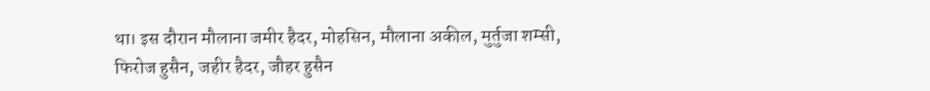था। इस दौरान मौलाना जमीर हैदर, मोहसिन, मौलाना अकील, मुर्तुजा शम्सी, फिरोज हुसैन, जहीर हैदर, जौहर हुसैन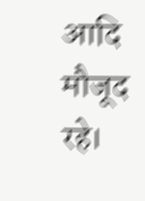आदि मौजूद रहे।